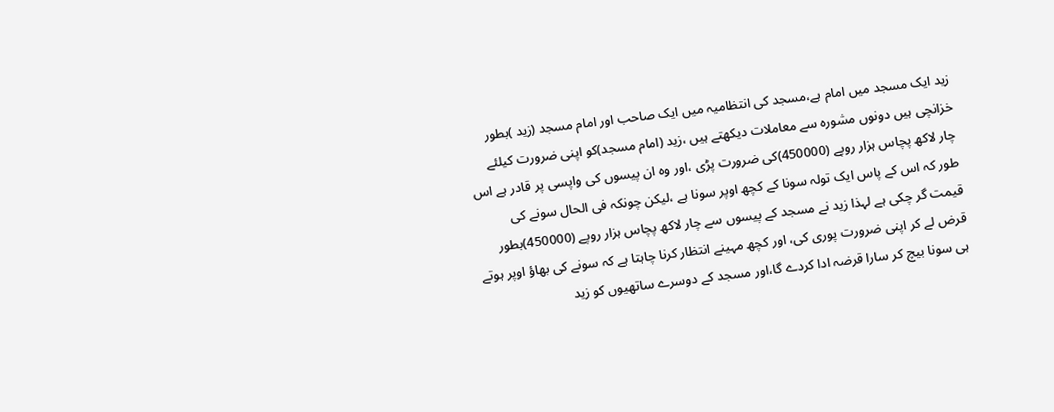زید ایک مسجد میں امام ہے،مسجد کی انتظامیہ میں ایک صاحب اور امام مسجد (زید )بطور خزانچی ہیں دونوں مشورہ سے معاملات دیکھتے ہیں ،زید (امام مسجد)کو اپنی ضرورت کیلئے چار لاکھ پچاس ہزار روپے (450000)کی ضرورت پڑی ،اور وہ ان پیسوں کی واپسی پر قادر ہے اس طور کہ اس کے پاس ایک تولہ سونا کے کچھ اوپر سونا ہے ،لیکن چونکہ فی الحال سونے کی قیمت گر چکی ہے لہذا زید نے مسجد کے پیسوں سے چار لاکھ پچاس ہزار روپے (450000)بطور قرض لے کر اپنی ضرورت پوری کی، اور کچھ مہینے انتظار کرنا چاہتا ہے کہ سونے کی بھاؤ اوپر ہوتے ہی سونا بیچ کر سارا قرضہ ادا کردے گا،اور مسجد کے دوسرے ساتھیوں کو زید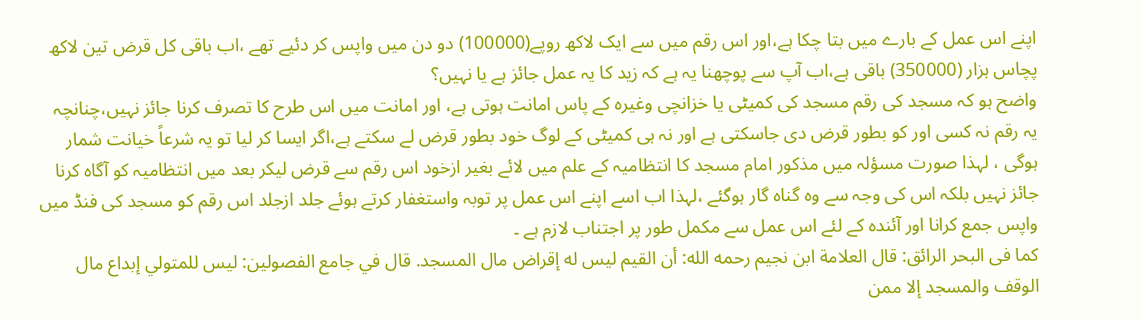اپنے اس عمل کے بارے میں بتا چکا ہے،اور اس رقم میں سے ایک لاکھ روپے(100000) دو دن میں واپس کر دئیے تھے ،اب باقی کل قرض تین لاکھ پچاس ہزار (350000) باقی ہے،اب آپ سے پوچھنا یہ ہے کہ زید کا یہ عمل جائز ہے یا نہیں؟
واضح ہو کہ مسجد کی رقم مسجد کی کمیٹی یا خزانچی وغیرہ کے پاس امانت ہوتی ہے، اور امانت میں اس طرح کا تصرف کرنا جائز نہیں،چنانچہ یہ رقم نہ کسی اور کو بطور قرض دی جاسکتی ہے اور نہ ہی کمیٹی کے لوگ خود بطور قرض لے سکتے ہے،اگر ایسا کر لیا تو یہ شرعاً خیانت شمار ہوگی ، لہذا صورت مسؤلہ میں مذکور امام مسجد کا انتظامیہ کے علم میں لائے بغیر ازخود اس رقم سے قرض لیکر بعد میں انتظامیہ کو آگاہ کرنا جائز نہیں بلکہ اس کی وجہ سے وہ گناہ گار ہوگئے ،لہذا اب اسے اپنے اس عمل پر توبہ واستغفار کرتے ہوئے جلد ازجلد اس رقم کو مسجد کی فنڈ میں واپس جمع کرانا اور آئندہ کے لئے اس عمل سے مکمل طور پر اجتناب لازم ہے ۔
کما فی البحر الرائق: قال العلامة ابن نجيم رحمه الله: أن القيم ليس له إقراض مال المسجد. قال في جامع الفصولين: ليس للمتولي إبداع مال الوقف والمسجد إلا ممن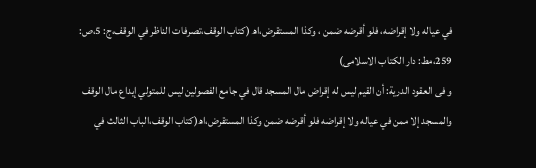في عياله ولا إقراضه، فلو أقرضه ضمن ، وكذا المستقرض،اھ (كتاب الوقف،تصرفات الناظر في الوقف،ج: 5،ص: 259،مط: دار الکتاب الاسلامی)
و فی العقود الدریة: أن القيم ليس له إقراض مال المسجد قال في جامع الفصولين ليس للمتولي إيداع مال الوقف والمسجد إلا ممن في عياله ولا إقراضه فلو أقرضه ضمن وكذا المستقرض،اھ(كتاب الوقف،الباب الثالث في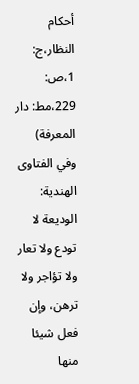أحكام النظار،ج: 1،ص: 229،مط: دار المعرفة)
وفي الفتاوى الهندية: الوديعة لا تودع ولا تعار ولا تؤاجر ولا ترهن، وإن فعل شيئا منها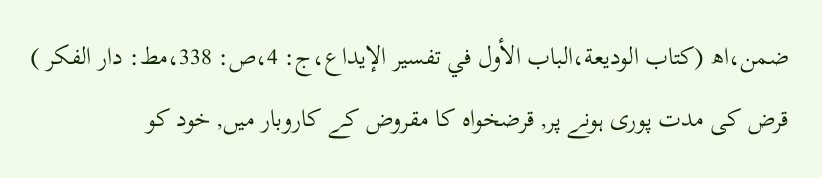ضمن،اھ (كتاب الوديعة،الباب الأول في تفسير الإيداع،ج: 4،ص: 338،مط: دار الفکر )
قرض کی مدت پوری ہونے پر, قرضخواہ کا مقروض کے کاروبار میں, خود کو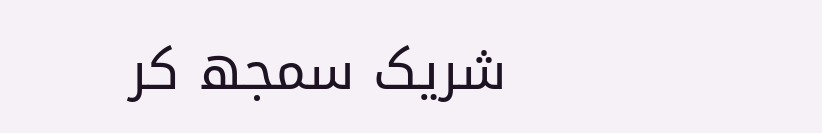شریک سمجھ کر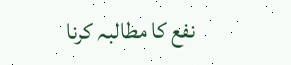نفع کا مطالبہ کرنا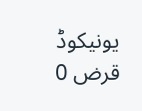یونیکوڈ قرض 0